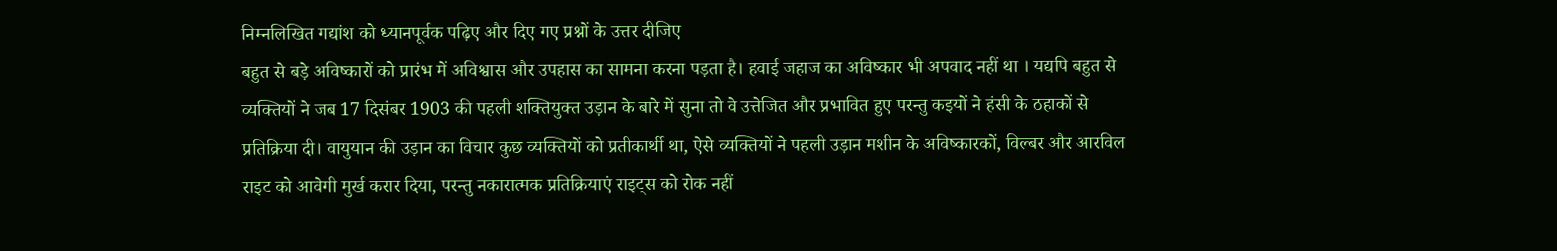निम्नलिखित गद्यांश को ध्यानपूर्वक पढ़िए और दिए गए प्रश्नों के उत्तर दीजिए
बहुत से बड़े अविष्कारों को प्रारंभ में अविश्वास और उपहास का सामना करना पड़ता है। हवाई जहाज का अविष्कार भी अपवाद नहीं था । यद्यपि बहुत से व्यक्तियों ने जब 17 दिसंबर 1903 की पहली शक्तियुक्त उड़ान के बारे में सुना तो वे उत्तेजित और प्रभावित हुए परन्तु कइयों ने हंसी के ठहाकों से प्रतिक्रिया दी। वायुयान की उड़ान का विचार कुछ व्यक्तियों को प्रतीकार्थी था, ऐसे व्यक्तियों ने पहली उड़ान मशीन के अविष्कारकों, विल्बर और आरविल राइट को आवेगी मुर्ख करार दिया, परन्तु नकारात्मक प्रतिक्रियाएं राइट्स को रोक नहीं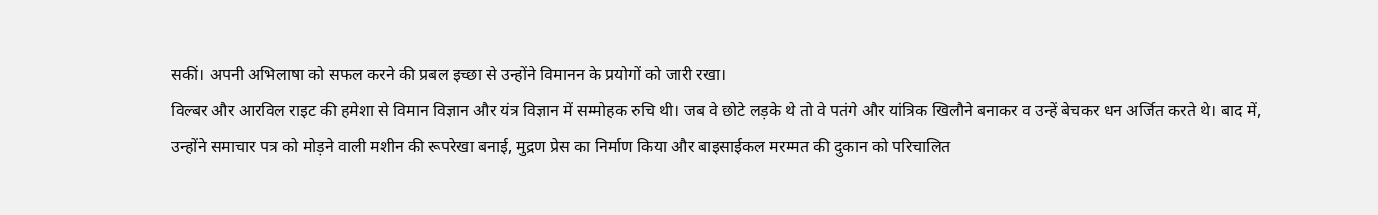सकीं। अपनी अभिलाषा को सफल करने की प्रबल इच्छा से उन्होंने विमानन के प्रयोगों को जारी रखा।
विल्बर और आरविल राइट की हमेशा से विमान विज्ञान और यंत्र विज्ञान में सम्मोहक रुचि थी। जब वे छोटे लड़के थे तो वे पतंगे और यांत्रिक खिलौने बनाकर व उन्हें बेचकर धन अर्जित करते थे। बाद में, उन्होंने समाचार पत्र को मोड़ने वाली मशीन की रूपरेखा बनाई, मुद्रण प्रेस का निर्माण किया और बाइसाईकल मरम्मत की दुकान को परिचालित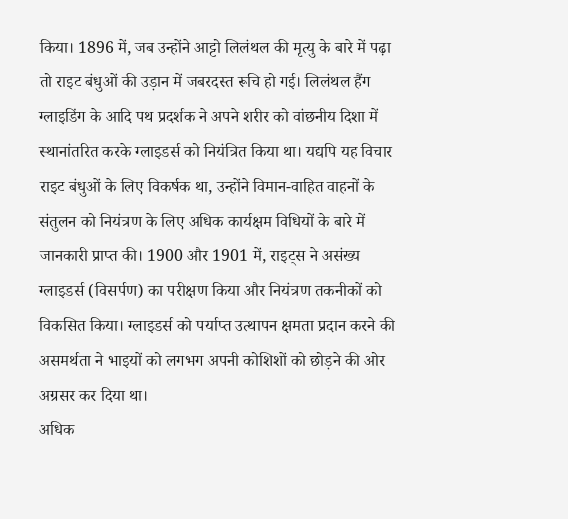किया। 1896 में, जब उन्होंने आट्टो लिलंथल की मृत्यु के बारे में पढ़ा तो राइट बंधुओं की उड़ान में जबरदस्त रूचि हो गई। लिलंथल हैंग ग्लाइडिंग के आदि पथ प्रदर्शक ने अपने शरीर को वांछनीय दिशा में स्थानांतरित करके ग्लाइडर्स को नियंत्रित किया था। यद्यपि यह विचार राइट बंधुओं के लिए विकर्षक था, उन्होंने विमान-वाहित वाहनों के संतुलन को नियंत्रण के लिए अधिक कार्यक्षम विधियों के बारे में जानकारी प्राप्त की। 1900 और 1901 में, राइट्स ने असंख्य ग्लाइडर्स (विसर्पण) का परीक्षण किया और नियंत्रण तकनीकों को विकसित किया। ग्लाइडर्स को पर्याप्त उत्थापन क्षमता प्रदान करने की असमर्थता ने भाइयों को लगभग अपनी कोशिशों को छोड़ने की ओर अग्रसर कर दिया था।
अधिक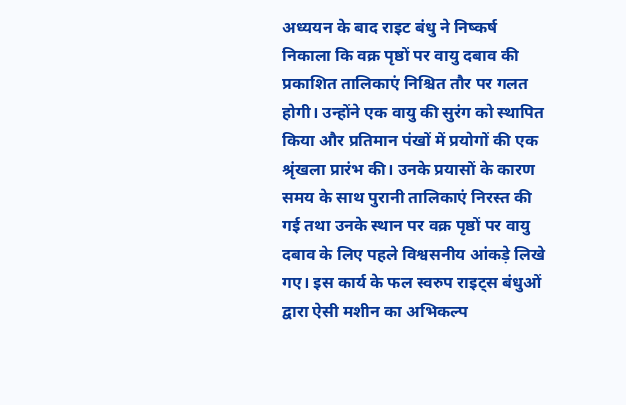अध्ययन के बाद राइट बंधु ने निष्कर्ष निकाला कि वक्र पृष्ठों पर वायु दबाव की प्रकाशित तालिकाएं निश्चित तौर पर गलत होगी। उन्होंने एक वायु की सुरंग को स्थापित किया और प्रतिमान पंखों में प्रयोगों की एक श्रृंखला प्रारंभ की। उनके प्रयासों के कारण समय के साथ पुरानी तालिकाएं निरस्त की गई तथा उनके स्थान पर वक्र पृष्ठों पर वायु दबाव के लिए पहले विश्वसनीय आंकड़े लिखे गए। इस कार्य के फल स्वरुप राइट्स बंधुओं द्वारा ऐसी मशीन का अभिकल्प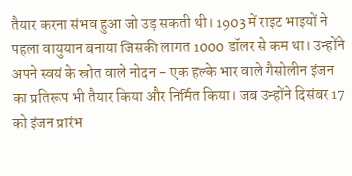तैयार करना संभव हुआ जो उड़ सकती थी। 1903 में राइट भाइयों ने पहला वायुयान बनाया जिसकी लागत 1000 डॉलर से कम था। उन्होंने अपने स्वयं के स्रोत वाले नोदन - एक हल्के भार वाले गैसोलीन इंजन का प्रतिरूप भी तैयार किया और निर्मित किया। जब उन्होंने दिसंबर 17 को इंजन प्रारंभ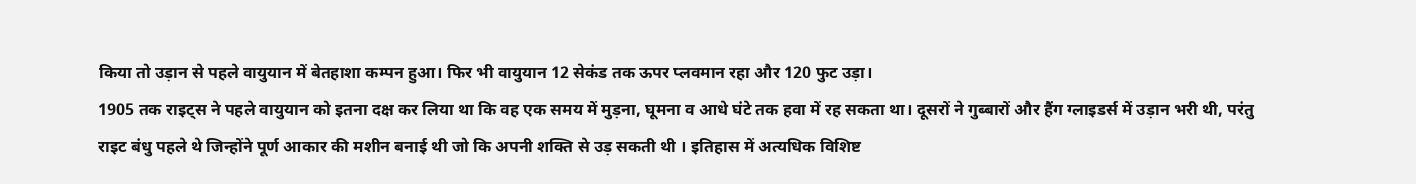किया तो उड़ान से पहले वायुयान में बेतहाशा कम्पन हुआ। फिर भी वायुयान 12 सेकंड तक ऊपर प्लवमान रहा और 120 फुट उड़ा।
1905 तक राइट्स ने पहले वायुयान को इतना दक्ष कर लिया था कि वह एक समय में मुड़ना, घूमना व आधे घंटे तक हवा में रह सकता था। दूसरों ने गुब्बारों और हैंग ग्लाइडर्स में उड़ान भरी थी, परंतु राइट बंधु पहले थे जिन्होंने पूर्ण आकार की मशीन बनाई थी जो कि अपनी शक्ति से उड़ सकती थी । इतिहास में अत्यधिक विशिष्ट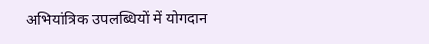अभियांत्रिक उपलब्धियों में योगदान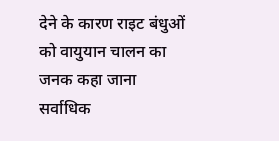देने के कारण राइट बंधुओं को वायुयान चालन का जनक कहा जाना सर्वाधिक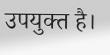उपयुक्त है।